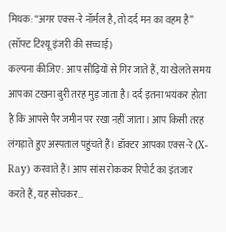मिथक: “अगर एक्स-रे नॉर्मल है, तो दर्द मन का वहम है” (सॉफ्ट टिश्यू इंजरी की सच्चाई)
कल्पना कीजिए: आप सीढ़ियों से गिर जाते हैं, या खेलते समय आपका टखना बुरी तरह मुड़ जाता है। दर्द इतना भयंकर होता है कि आपसे पैर जमीन पर रखा नहीं जाता। आप किसी तरह लंगड़ाते हुए अस्पताल पहुंचते हैं। डॉक्टर आपका एक्स-रे (X-Ray) करवाते हैं। आप सांस रोककर रिपोर्ट का इंतजार करते हैं, यह सोचकर…